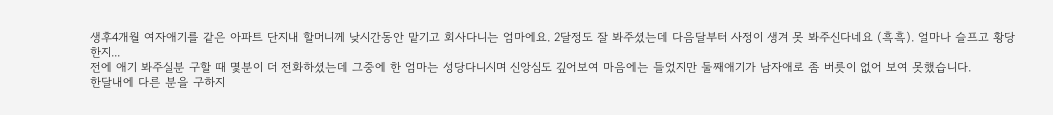생후4개월 여자애기를 같은 아파트 단지내 할머니께 낮시간동안 맡기고 회사다니는 엄마에요. 2달정도 잘 봐주셨는데 다음달부터 사정이 생겨 못 봐주신다네요 (흑흑). 얼마나 슬프고 황당한지...
전에 애기 봐주실분 구할 때 몇분이 더 전화하셨는데 그중에 한 엄마는 성당다니시며 신앙심도 깊어보여 마음에는 들었지만 둘째애기가 남자애로 좀 버릇이 없어 보여 못했습니다.
한달내에 다른 분을 구하지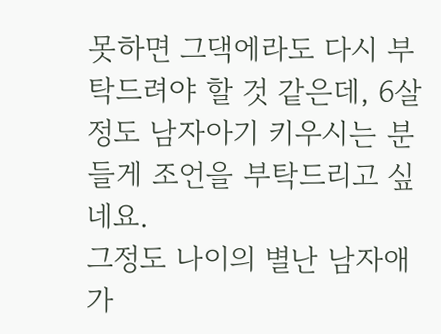못하면 그댁에라도 다시 부탁드려야 할 것 같은데, 6살정도 남자아기 키우시는 분들게 조언을 부탁드리고 싶네요.
그정도 나이의 별난 남자애가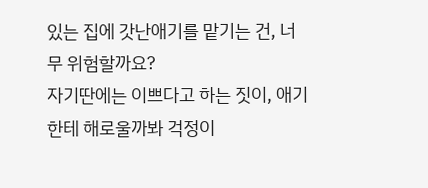있는 집에 갓난애기를 맡기는 건, 너무 위험할까요?
자기딴에는 이쁘다고 하는 짓이, 애기한테 해로울까봐 걱정이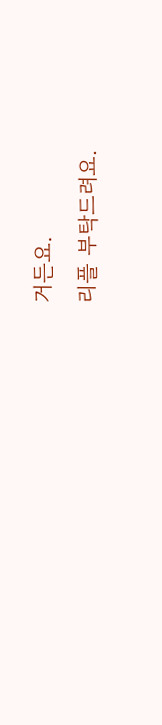거든요.
리플 부탁드려요.